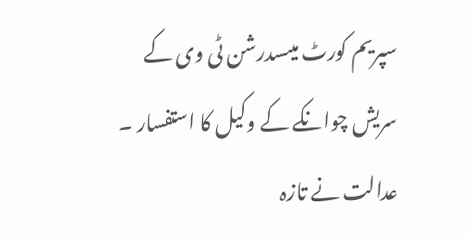سپریم کورٹ میںسدرشن ٹی وی کے سریش چوانکے کے وکیل کا استفسار ۔ عدالت نے تازہ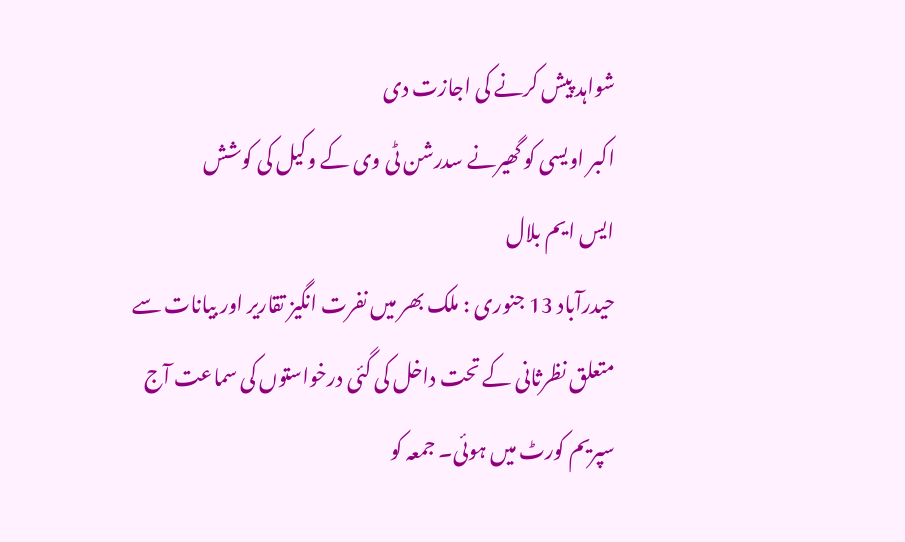شواہد پیش کرنے کی اجازت دی
اکبر اویسی کو گھیرنے سدرشن ٹی وی کے وکیل کی کوشش
ایس ایم بلال
حیدرآباد 13 جنوری : ملک بھر میں نفرت انگیز تقاریر اور بیانات سے متعلق نظرثانی کے تحت داخل کی گئی درخواستوں کی سماعت آج سپریم کورٹ میں ہوئی۔ جمعہ کو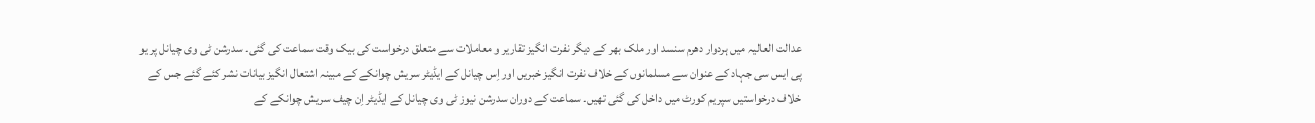عدالت العالیہ میں ہردوار دھرم سنسد اور ملک بھر کے دیگر نفرت انگیز تقاریر و معاملات سے متعلق درخواست کی بیک وقت سماعت کی گئی۔ سدرشن ٹی وی چیانل پر یو پی ایس سی جہاد کے عنوان سے مسلمانوں کے خلاف نفرت انگیز خبریں اور اِس چیانل کے ایڈیٹر سریش چوانکے کے مبینہ اشتعال انگیز بیانات نشر کئے گئے جس کے خلاف درخواستیں سپریم کورٹ میں داخل کی گئی تھیں۔ سماعت کے دوران سدرشن نیوز ٹی وی چیانل کے ایڈیٹر اِن چیف سریش چوانکے کے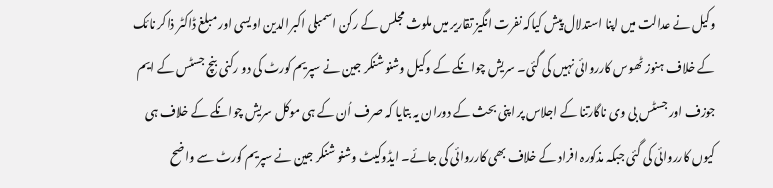وکیل نے عدالت میں اپنا استدلال پیش کیاکہ نفرت انگیز تقاریر میں ملوث مجلس کے رکن اسمبلی اکبرالدین اویسی اور مبلغ ڈاکٹر ذاکر نائک کے خلاف ہنوز ٹھوس کارروائی نہیں کی گئی۔ سریش چوانکے کے وکیل وشنو شنکر جین نے سپریم کورٹ کی دو رکنی بنچ جسٹس کے ایم جوزف اور جسٹس بی وی ناگارتنا کے اجلاس پر اپنی بحث کے دوران یہ بتایا کہ صرف اُن کے ہی موکل سریش چوانکے کے خلاف ہی کیوں کارروائی کی گئی جبکہ مذکورہ افراد کے خلاف بھی کارروائی کی جائے۔ ایڈوکیٹ وشنو شنکر جین نے سپریم کورٹ سے واضح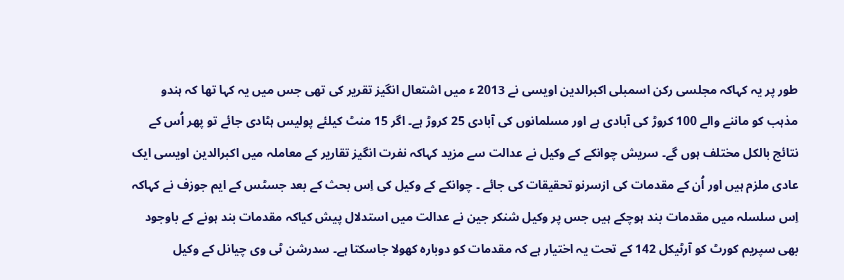طور پر یہ کہاکہ مجلسی رکن اسمبلی اکبرالدین اویسی نے 2013 ء میں اشتعال انگیز تقریر کی تھی جس میں یہ کہا تھا کہ ہندو مذہب کو ماننے والے 100 کروڑ کی آبادی ہے اور مسلمانوں کی آبادی 25 کروڑ ہے۔ اگر 15 منٹ کیلئے پولیس ہٹادی جائے تو پھر اُس کے نتائج بالکل مختلف ہوں گے۔ سریش چوانکے کے وکیل نے عدالت سے مزید کہاکہ نفرت انگیز تقاریر کے معاملہ میں اکبرالدین اویسی ایک عادی ملزم ہیں اور اُن کے مقدمات کی ازسرنو تحقیقات کی جائے ۔ چوانکے کے وکیل کی اِس بحث کے بعد جسٹس کے ایم جوزف نے کہاکہ اِس سلسلہ میں مقدمات بند ہوچکے ہیں جس پر وکیل شنکر جین نے عدالت میں استدلال پیش کیاکہ مقدمات بند ہونے کے باوجود بھی سپریم کورٹ کو آرٹیکل 142 کے تحت یہ اختیار ہے کہ مقدمات کو دوبارہ کھولا جاسکتا ہے۔ سدرشن ٹی وی چیانل کے وکیل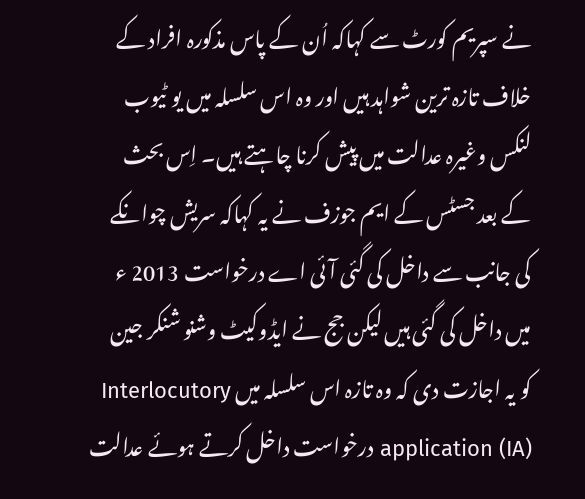نے سپریم کورٹ سے کہاکہ اُن کے پاس مذکورہ افراد کے خلاف تازہ ترین شواہد ہیں اور وہ اس سلسلہ میں یو ٹیوب لنکس وغیرہ عدالت میں پیش کرنا چاہتے ہیں۔ اِس بحث کے بعد جسٹس کے ایم جوزف نے یہ کہاکہ سریش چوانکے کی جانب سے داخل کی گئی آئی اے درخواست 2013 ء میں داخل کی گئی ہیں لیکن جج نے ایڈوکیٹ وشنو شنکر جین کو یہ اجازت دی کہ وہ تازہ اس سلسلہ میں Interlocutory application (IA) درخواست داخل کرتے ہوئے عدالت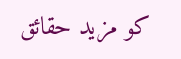کو مزید حقائق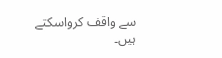سے واقف کرواسکتے ہیں۔